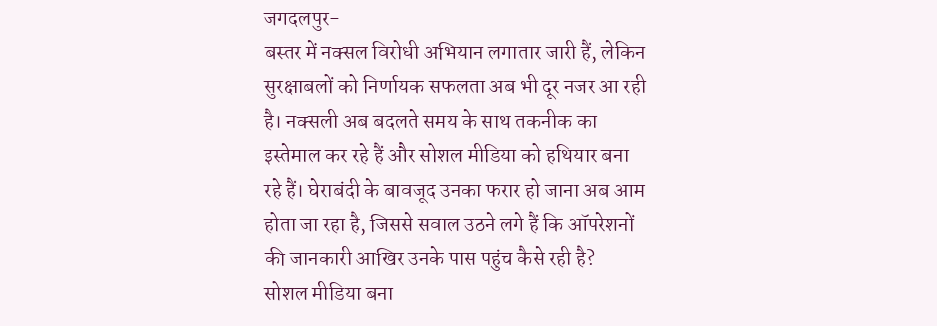जगदलपुर-
बस्तर में नक्सल विरोधी अभियान लगातार जारी हैं, लेकिन सुरक्षाबलों को निर्णायक सफलता अब भी दूर नजर आ रही है। नक्सली अब बदलते समय के साथ तकनीक का इस्तेमाल कर रहे हैं और सोशल मीडिया को हथियार बना रहे हैं। घेराबंदी के बावजूद उनका फरार हो जाना अब आम होता जा रहा है, जिससे सवाल उठने लगे हैं कि ऑपरेशनों की जानकारी आखिर उनके पास पहुंच कैसे रही है?
सोशल मीडिया बना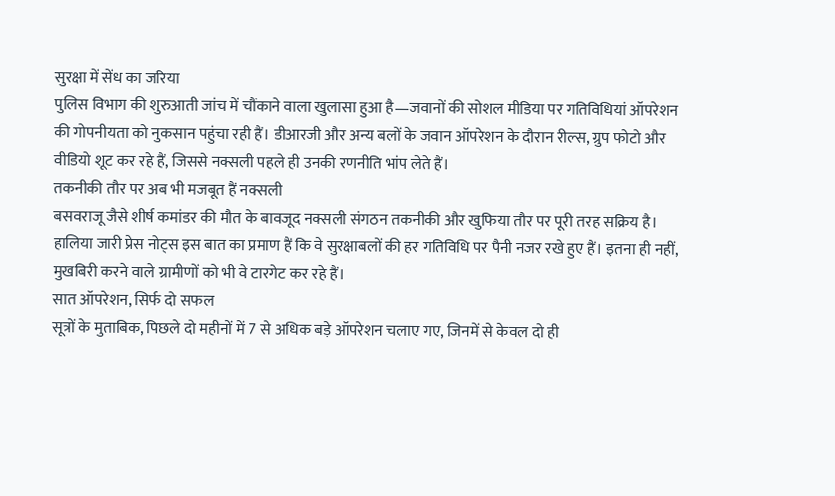सुरक्षा में सेंध का जरिया
पुलिस विभाग की शुरुआती जांच में चौंकाने वाला खुलासा हुआ है—जवानों की सोशल मीडिया पर गतिविधियां ऑपरेशन की गोपनीयता को नुकसान पहुंचा रही हैं। डीआरजी और अन्य बलों के जवान ऑपरेशन के दौरान रील्स, ग्रुप फोटो और वीडियो शूट कर रहे हैं, जिससे नक्सली पहले ही उनकी रणनीति भांप लेते हैं।
तकनीकी तौर पर अब भी मजबूत हैं नक्सली
बसवराजू जैसे शीर्ष कमांडर की मौत के बावजूद नक्सली संगठन तकनीकी और खुफिया तौर पर पूरी तरह सक्रिय है। हालिया जारी प्रेस नोट्स इस बात का प्रमाण हैं कि वे सुरक्षाबलों की हर गतिविधि पर पैनी नजर रखे हुए हैं। इतना ही नहीं, मुखबिरी करने वाले ग्रामीणों को भी वे टारगेट कर रहे हैं।
सात ऑपरेशन, सिर्फ दो सफल
सूत्रों के मुताबिक, पिछले दो महीनों में 7 से अधिक बड़े ऑपरेशन चलाए गए, जिनमें से केवल दो ही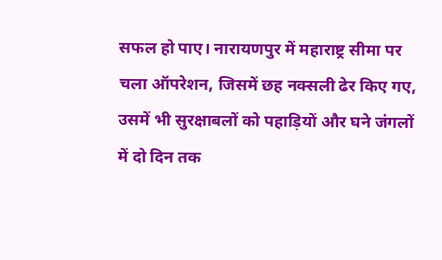सफल हो पाए। नारायणपुर में महाराष्ट्र सीमा पर चला ऑपरेशन, जिसमें छह नक्सली ढेर किए गए, उसमें भी सुरक्षाबलों को पहाड़ियों और घने जंगलों में दो दिन तक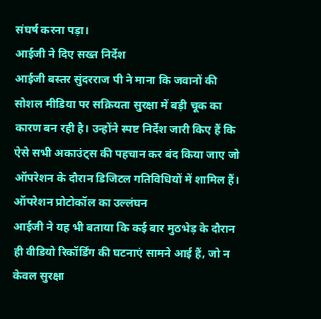संघर्ष करना पड़ा।
आईजी ने दिए सख्त निर्देश
आईजी बस्तर सुंदरराज पी ने माना कि जवानों की सोशल मीडिया पर सक्रियता सुरक्षा में बड़ी चूक का कारण बन रही है। उन्होंने स्पष्ट निर्देश जारी किए हैं कि ऐसे सभी अकाउंट्स की पहचान कर बंद किया जाए जो ऑपरेशन के दौरान डिजिटल गतिविधियों में शामिल हैं।
ऑपरेशन प्रोटोकॉल का उल्लंघन
आईजी ने यह भी बताया कि कई बार मुठभेड़ के दौरान ही वीडियो रिकॉर्डिंग की घटनाएं सामने आई हैं, जो न केवल सुरक्षा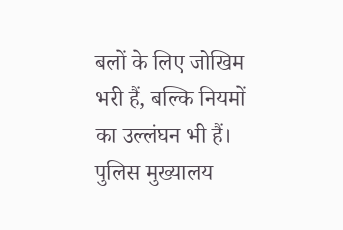बलों के लिए जोखिम भरी हैं, बल्कि नियमों का उल्लंघन भी हैं। पुलिस मुख्यालय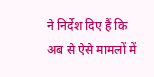ने निर्देश दिए हैं कि अब से ऐसे मामलों में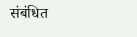संबंधित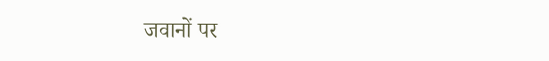जवानों पर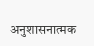अनुशासनात्मक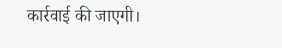कार्रवाई की जाएगी।